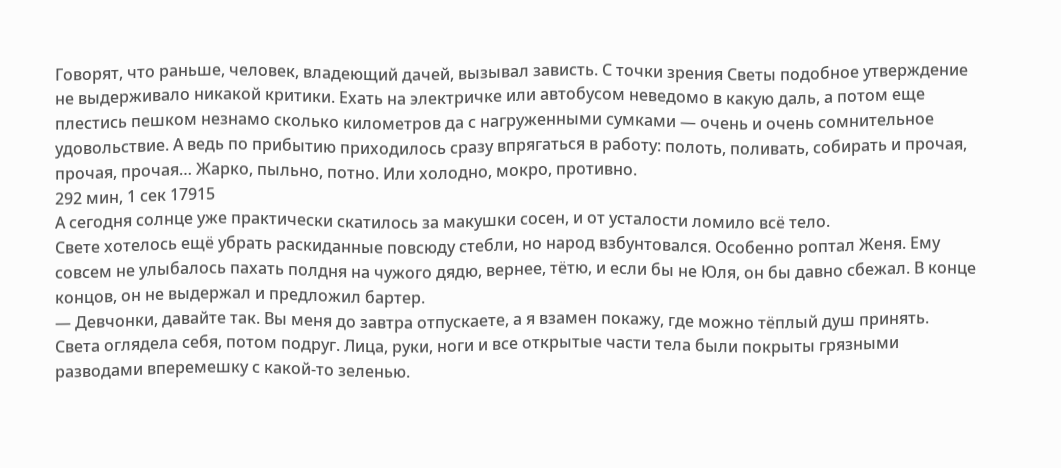Говорят, что раньше, человек, владеющий дачей, вызывал зависть. С точки зрения Светы подобное утверждение не выдерживало никакой критики. Ехать на электричке или автобусом неведомо в какую даль, а потом еще плестись пешком незнамо сколько километров да с нагруженными сумками — очень и очень сомнительное удовольствие. А ведь по прибытию приходилось сразу впрягаться в работу: полоть, поливать, собирать и прочая, прочая, прочая… Жарко, пыльно, потно. Или холодно, мокро, противно.
292 мин, 1 сек 17915
А сегодня солнце уже практически скатилось за макушки сосен, и от усталости ломило всё тело.
Свете хотелось ещё убрать раскиданные повсюду стебли, но народ взбунтовался. Особенно роптал Женя. Ему совсем не улыбалось пахать полдня на чужого дядю, вернее, тётю, и если бы не Юля, он бы давно сбежал. В конце концов, он не выдержал и предложил бартер.
— Девчонки, давайте так. Вы меня до завтра отпускаете, а я взамен покажу, где можно тёплый душ принять.
Света оглядела себя, потом подруг. Лица, руки, ноги и все открытые части тела были покрыты грязными разводами вперемешку с какой-то зеленью.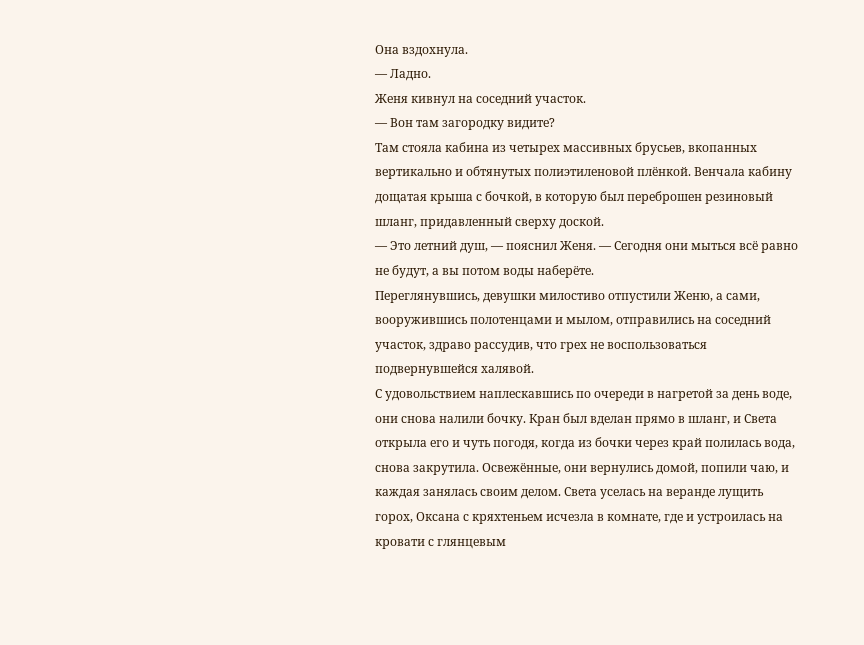Она вздохнула.
— Ладно.
Женя кивнул на соседний участок.
— Вон там загородку видите?
Там стояла кабина из четырех массивных брусьев, вкопанных вертикально и обтянутых полиэтиленовой плёнкой. Венчала кабину дощатая крыша с бочкой, в которую был переброшен резиновый шланг, придавленный сверху доской.
— Это летний душ, — пояснил Женя. — Сегодня они мыться всё равно не будут, а вы потом воды наберёте.
Переглянувшись, девушки милостиво отпустили Женю, а сами, вооружившись полотенцами и мылом, отправились на соседний участок, здраво рассудив, что грех не воспользоваться подвернувшейся халявой.
С удовольствием наплескавшись по очереди в нагретой за день воде, они снова налили бочку. Кран был вделан прямо в шланг, и Света открыла его и чуть погодя, когда из бочки через край полилась вода, снова закрутила. Освежённые, они вернулись домой, попили чаю, и каждая занялась своим делом. Света уселась на веранде лущить горох, Оксана с кряхтеньем исчезла в комнате, где и устроилась на кровати с глянцевым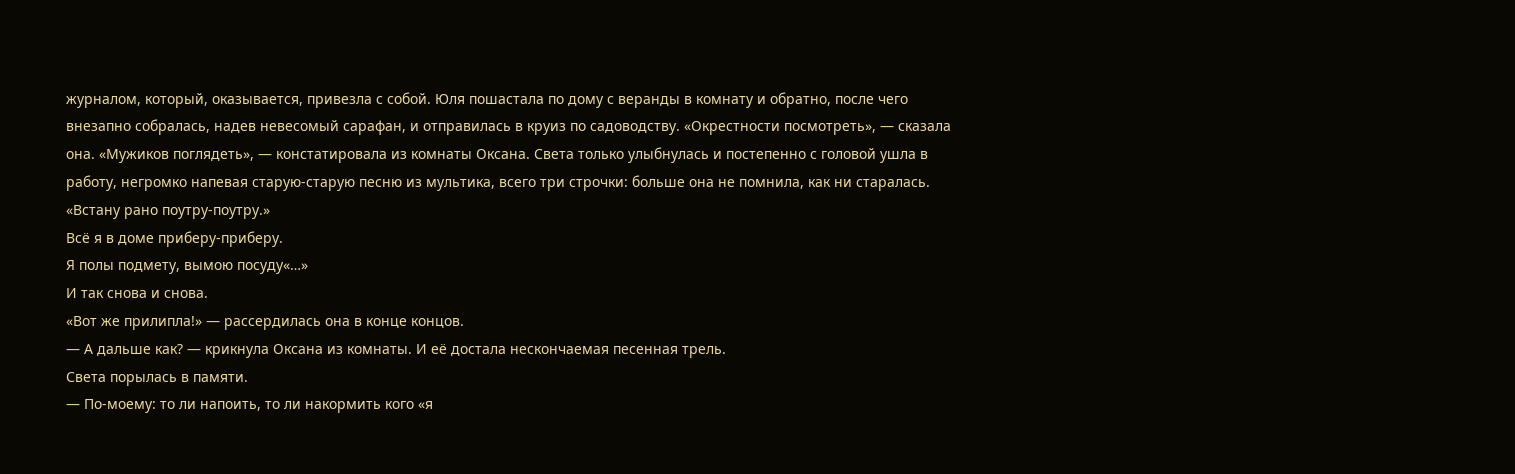журналом, который, оказывается, привезла с собой. Юля пошастала по дому с веранды в комнату и обратно, после чего внезапно собралась, надев невесомый сарафан, и отправилась в круиз по садоводству. «Окрестности посмотреть», — сказала она. «Мужиков поглядеть», — констатировала из комнаты Оксана. Света только улыбнулась и постепенно с головой ушла в работу, негромко напевая старую-старую песню из мультика, всего три строчки: больше она не помнила, как ни старалась.
«Встану рано поутру-поутру.»
Всё я в доме приберу-приберу.
Я полы подмету, вымою посуду«…»
И так снова и снова.
«Вот же прилипла!» — рассердилась она в конце концов.
— А дальше как? — крикнула Оксана из комнаты. И её достала нескончаемая песенная трель.
Света порылась в памяти.
— По-моему: то ли напоить, то ли накормить кого «я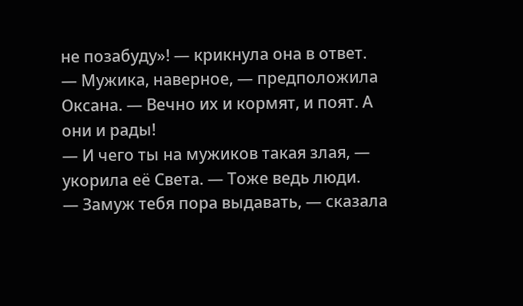не позабуду»! — крикнула она в ответ.
— Мужика, наверное, — предположила Оксана. — Вечно их и кормят, и поят. А они и рады!
— И чего ты на мужиков такая злая, — укорила её Света. — Тоже ведь люди.
— Замуж тебя пора выдавать, — сказала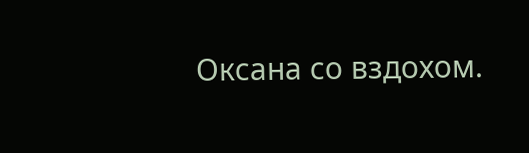Оксана со вздохом.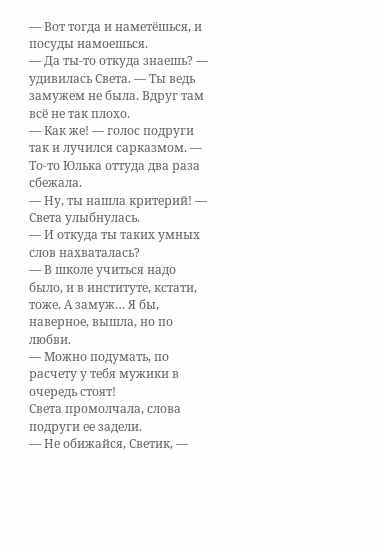— Вот тогда и наметёшься, и посуды намоешься.
— Да ты-то откуда знаешь? — удивилась Света. — Ты ведь замужем не была. Вдруг там всё не так плохо.
— Как же! — голос подруги так и лучился сарказмом. — То-то Юлька оттуда два раза сбежала.
— Ну, ты нашла критерий! — Света улыбнулась.
— И откуда ты таких умных слов нахваталась?
— В школе учиться надо было, и в институте, кстати, тоже. А замуж… Я бы, наверное, вышла, но по любви.
— Можно подумать, по расчету у тебя мужики в очередь стоят!
Света промолчала, слова подруги ее задели.
— Не обижайся, Светик, —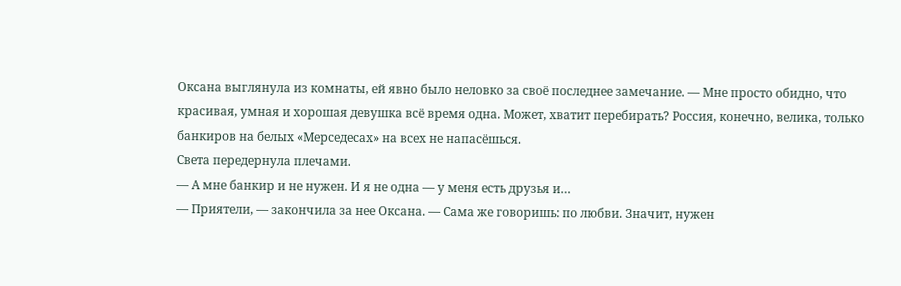Оксана выглянула из комнаты, ей явно было неловко за своё последнее замечание. — Мне просто обидно, что красивая, умная и хорошая девушка всё время одна. Может, хватит перебирать? Россия, конечно, велика, только банкиров на белых «Мерседесах» на всех не напасёшься.
Света передернула плечами.
— А мне банкир и не нужен. И я не одна — у меня есть друзья и…
— Приятели, — закончила за нее Оксана. — Сама же говоришь: по любви. Значит, нужен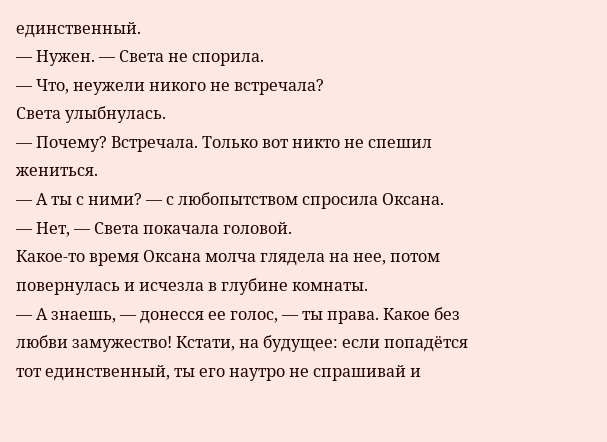единственный.
— Нужен. — Света не спорила.
— Что, неужели никого не встречала?
Света улыбнулась.
— Почему? Встречала. Только вот никто не спешил жениться.
— А ты с ними? — с любопытством спросила Оксана.
— Нет, — Света покачала головой.
Какое-то время Оксана молча глядела на нее, потом повернулась и исчезла в глубине комнаты.
— А знаешь, — донесся ее голос, — ты права. Какое без любви замужество! Кстати, на будущее: если попадётся тот единственный, ты его наутро не спрашивай и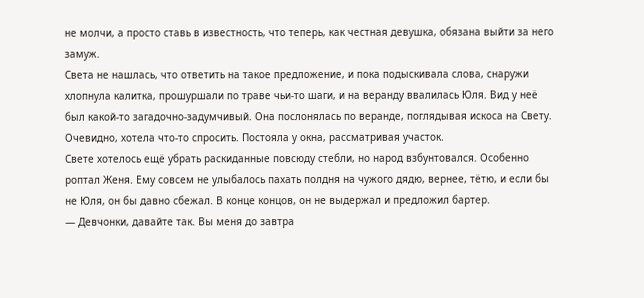не молчи, а просто ставь в известность, что теперь, как честная девушка, обязана выйти за него замуж.
Света не нашлась, что ответить на такое предложение, и пока подыскивала слова, снаружи хлопнула калитка, прошуршали по траве чьи-то шаги, и на веранду ввалилась Юля. Вид у неё был какой-то загадочно-задумчивый. Она послонялась по веранде, поглядывая искоса на Свету. Очевидно, хотела что-то спросить. Постояла у окна, рассматривая участок.
Свете хотелось ещё убрать раскиданные повсюду стебли, но народ взбунтовался. Особенно роптал Женя. Ему совсем не улыбалось пахать полдня на чужого дядю, вернее, тётю, и если бы не Юля, он бы давно сбежал. В конце концов, он не выдержал и предложил бартер.
— Девчонки, давайте так. Вы меня до завтра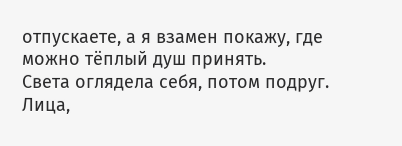отпускаете, а я взамен покажу, где можно тёплый душ принять.
Света оглядела себя, потом подруг. Лица,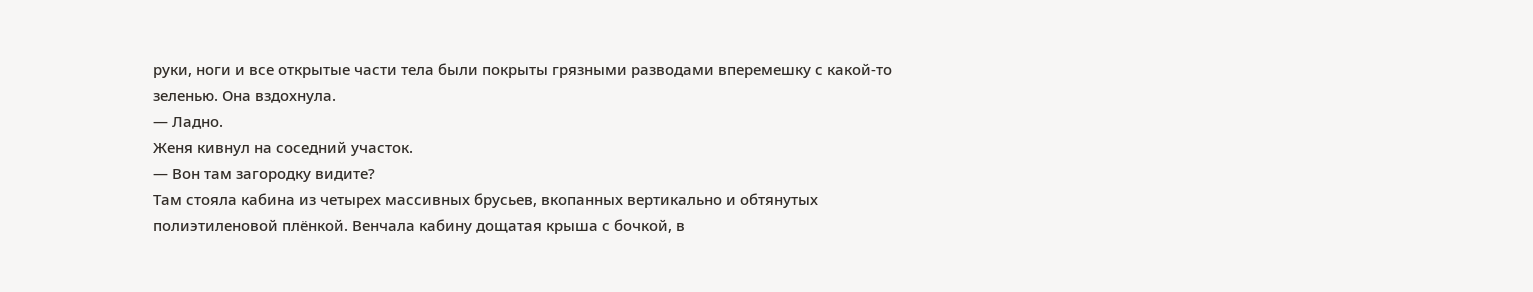руки, ноги и все открытые части тела были покрыты грязными разводами вперемешку с какой-то зеленью. Она вздохнула.
— Ладно.
Женя кивнул на соседний участок.
— Вон там загородку видите?
Там стояла кабина из четырех массивных брусьев, вкопанных вертикально и обтянутых полиэтиленовой плёнкой. Венчала кабину дощатая крыша с бочкой, в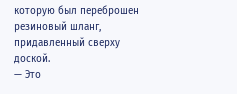которую был переброшен резиновый шланг, придавленный сверху доской.
— Это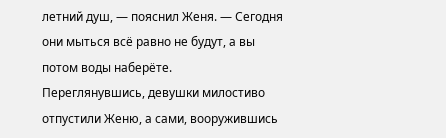летний душ, — пояснил Женя. — Сегодня они мыться всё равно не будут, а вы потом воды наберёте.
Переглянувшись, девушки милостиво отпустили Женю, а сами, вооружившись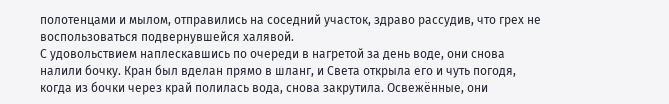полотенцами и мылом, отправились на соседний участок, здраво рассудив, что грех не воспользоваться подвернувшейся халявой.
С удовольствием наплескавшись по очереди в нагретой за день воде, они снова налили бочку. Кран был вделан прямо в шланг, и Света открыла его и чуть погодя, когда из бочки через край полилась вода, снова закрутила. Освежённые, они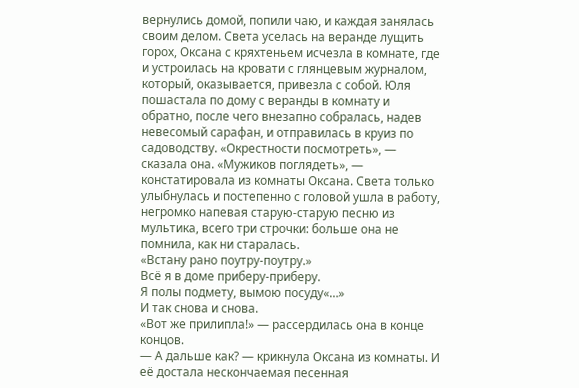вернулись домой, попили чаю, и каждая занялась своим делом. Света уселась на веранде лущить горох, Оксана с кряхтеньем исчезла в комнате, где и устроилась на кровати с глянцевым журналом, который, оказывается, привезла с собой. Юля пошастала по дому с веранды в комнату и обратно, после чего внезапно собралась, надев невесомый сарафан, и отправилась в круиз по садоводству. «Окрестности посмотреть», — сказала она. «Мужиков поглядеть», — констатировала из комнаты Оксана. Света только улыбнулась и постепенно с головой ушла в работу, негромко напевая старую-старую песню из мультика, всего три строчки: больше она не помнила, как ни старалась.
«Встану рано поутру-поутру.»
Всё я в доме приберу-приберу.
Я полы подмету, вымою посуду«…»
И так снова и снова.
«Вот же прилипла!» — рассердилась она в конце концов.
— А дальше как? — крикнула Оксана из комнаты. И её достала нескончаемая песенная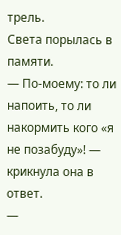трель.
Света порылась в памяти.
— По-моему: то ли напоить, то ли накормить кого «я не позабуду»! — крикнула она в ответ.
—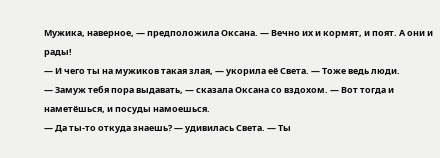Мужика, наверное, — предположила Оксана. — Вечно их и кормят, и поят. А они и рады!
— И чего ты на мужиков такая злая, — укорила её Света. — Тоже ведь люди.
— Замуж тебя пора выдавать, — сказала Оксана со вздохом. — Вот тогда и наметёшься, и посуды намоешься.
— Да ты-то откуда знаешь? — удивилась Света. — Ты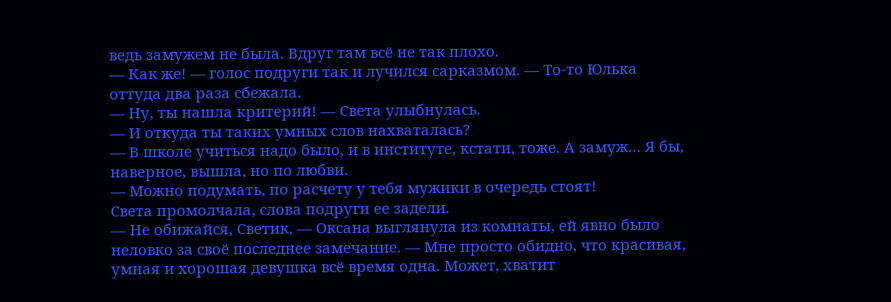ведь замужем не была. Вдруг там всё не так плохо.
— Как же! — голос подруги так и лучился сарказмом. — То-то Юлька оттуда два раза сбежала.
— Ну, ты нашла критерий! — Света улыбнулась.
— И откуда ты таких умных слов нахваталась?
— В школе учиться надо было, и в институте, кстати, тоже. А замуж… Я бы, наверное, вышла, но по любви.
— Можно подумать, по расчету у тебя мужики в очередь стоят!
Света промолчала, слова подруги ее задели.
— Не обижайся, Светик, — Оксана выглянула из комнаты, ей явно было неловко за своё последнее замечание. — Мне просто обидно, что красивая, умная и хорошая девушка всё время одна. Может, хватит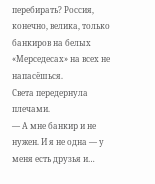перебирать? Россия, конечно, велика, только банкиров на белых «Мерседесах» на всех не напасёшься.
Света передернула плечами.
— А мне банкир и не нужен. И я не одна — у меня есть друзья и…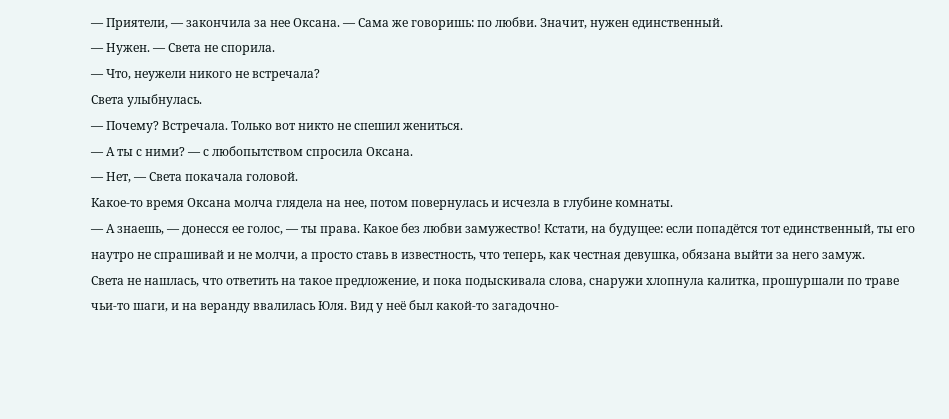— Приятели, — закончила за нее Оксана. — Сама же говоришь: по любви. Значит, нужен единственный.
— Нужен. — Света не спорила.
— Что, неужели никого не встречала?
Света улыбнулась.
— Почему? Встречала. Только вот никто не спешил жениться.
— А ты с ними? — с любопытством спросила Оксана.
— Нет, — Света покачала головой.
Какое-то время Оксана молча глядела на нее, потом повернулась и исчезла в глубине комнаты.
— А знаешь, — донесся ее голос, — ты права. Какое без любви замужество! Кстати, на будущее: если попадётся тот единственный, ты его наутро не спрашивай и не молчи, а просто ставь в известность, что теперь, как честная девушка, обязана выйти за него замуж.
Света не нашлась, что ответить на такое предложение, и пока подыскивала слова, снаружи хлопнула калитка, прошуршали по траве чьи-то шаги, и на веранду ввалилась Юля. Вид у неё был какой-то загадочно-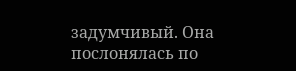задумчивый. Она послонялась по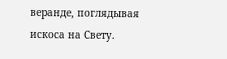веранде, поглядывая искоса на Свету.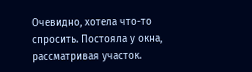Очевидно, хотела что-то спросить. Постояла у окна, рассматривая участок.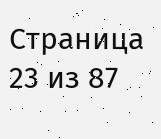Страница 23 из 87